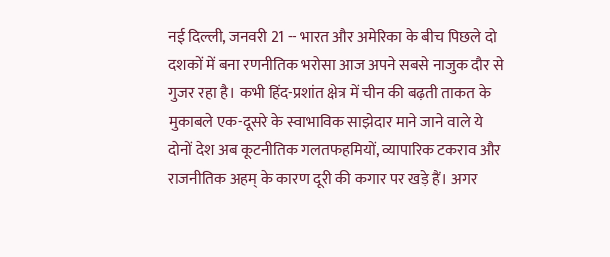नई दिल्ली, जनवरी 21 -- भारत और अमेरिका के बीच पिछले दो दशकों में बना रणनीतिक भरोसा आज अपने सबसे नाजुक दौर से गुजर रहा है। कभी हिंद-प्रशांत क्षेत्र में चीन की बढ़ती ताकत के मुकाबले एक-दूसरे के स्वाभाविक साझेदार माने जाने वाले ये दोनों देश अब कूटनीतिक गलतफहमियों, व्यापारिक टकराव और राजनीतिक अहम् के कारण दूरी की कगार पर खड़े हैं। अगर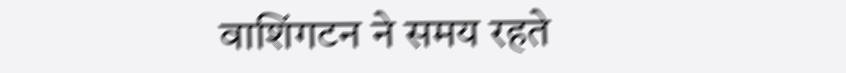वाशिंगटन ने समय रहते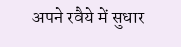अपने रवैये में सुधार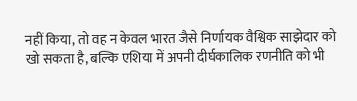नहीं किया, तो वह न केवल भारत जैसे निर्णायक वैश्विक साझेदार को खो सकता है, बल्कि एशिया में अपनी दीर्घकालिक रणनीति को भी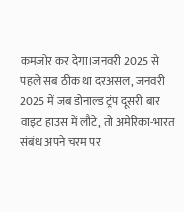कमजोर कर देगा।जनवरी 2025 से पहले सब ठीक था दरअसल, जनवरी 2025 में जब डोनाल्ड ट्रंप दूसरी बार वाइट हाउस में लौटे, तो अमेरिका-भारत संबंध अपने चरम पर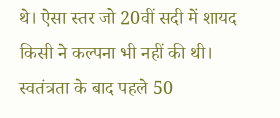थे। ऐसा स्तर जो 20वीं सदी में शायद किसी ने कल्पना भी नहीं की थी। स्वतंत्रता के बाद पहले 50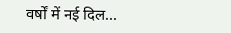वर्षों में नई दिल...